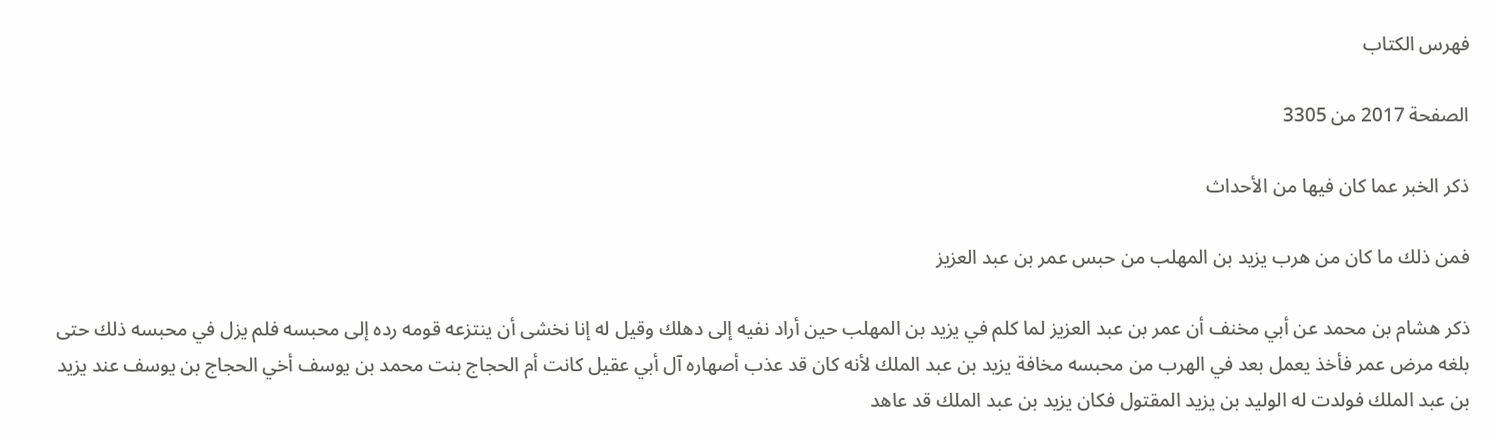فهرس الكتاب

الصفحة 2017 من 3305

ذكر الخبر عما كان فيها من الأحداث

فمن ذلك ما كان من هرب يزيد بن المهلب من حبس عمر بن عبد العزيز

ذكر هشام بن محمد عن أبي مخنف أن عمر بن عبد العزيز لما كلم في يزيد بن المهلب حين أراد نفيه إلى دهلك وقيل له إنا نخشى أن ينتزعه قومه رده إلى محبسه فلم يزل في محبسه ذلك حتى بلغه مرض عمر فأخذ يعمل بعد في الهرب من محبسه مخافة يزيد بن عبد الملك لأنه كان قد عذب أصهاره آل أبي عقيل كانت أم الحجاج بنت محمد بن يوسف أخي الحجاج بن يوسف عند يزيد بن عبد الملك فولدت له الوليد بن يزيد المقتول فكان يزيد بن عبد الملك قد عاهد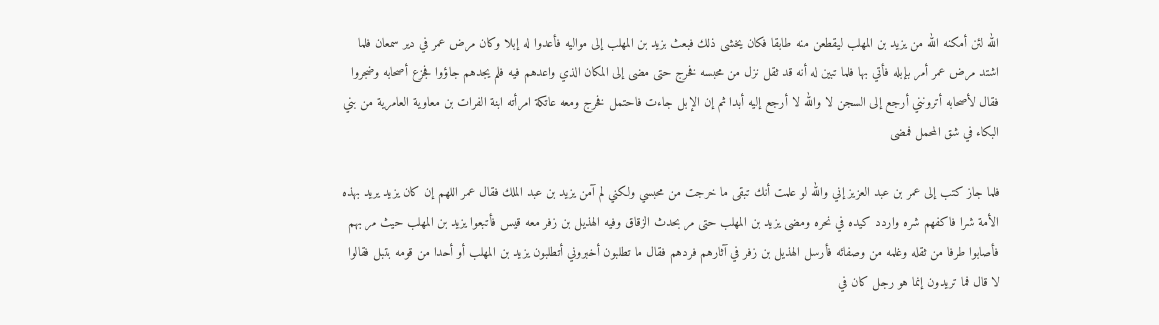الله لئن أمكنه الله من يزيد بن المهلب ليقطعن منه طابقا فكان يخشى ذلك فبعث بزيد بن المهلب إلى مواليه فأعدوا له إبلا وكان مرض عمر في دير سمعان فلما اشتد مرض عمر أمر بإبله فأتي بها فلما تبين له أنه قد ثقل نزل من محبسه فخرج حتى مضى إلى المكان الذي واعدهم فيه فلم يجدهم جاؤوا فجزع أصحابه وضجروا فقال لأصحابه أترونني أرجع إلى السجن لا والله لا أرجع إليه أبدا ثم إن الإبل جاءت فاحتمل فخرج ومعه عاتكة امرأته ابنة الفرات بن معاوية العامرية من بني البكاء في شق المحمل فمضى

فلما جاز كتب إلى عمر بن عبد العزيز إني والله لو علمت أنك تبقى ما خرجت من محبسي ولكني لم آمن يزيد بن عبد الملك فقال عمر اللهم إن كان يزيد يريد بهذه الأمة شرا فاكفهم شره واردد كيده في نحره ومضى يزيد بن المهلب حتى مر بحدث الزقاق وفيه الهذيل بن زفر معه قيس فأتبعوا يزيد بن المهلب حيث مر بهم فأصابوا طرفا من ثقله وغلمه من وصفائه فأرسل الهذيل بن زفر في آثارهم فردهم فقال ما تطلبون أخبروني أتطلبون يزيد بن المهلب أو أحدا من قومه بتبل فقالوا لا قال فما تريدون إنما هو رجل كان في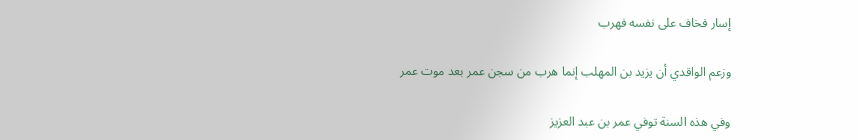إسار فخاف على نفسه فهرب

وزعم الواقدي أن يزيد بن المهلب إنما هرب من سجن عمر بعد موت عمر

وفي هذه السنة توفي عمر بن عبد العزيز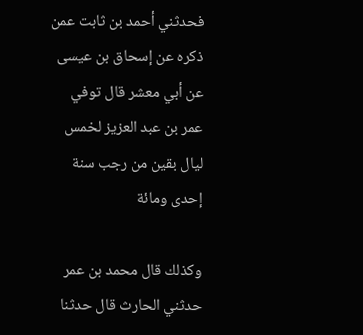فحدثني أحمد بن ثابت عمن ذكره عن إسحاق بن عيسى عن أبي معشر قال توفي عمر بن عبد العزيز لخمس ليال بقين من رجب سنة إحدى ومائة

وكذلك قال محمد بن عمر حدثني الحارث قال حدثنا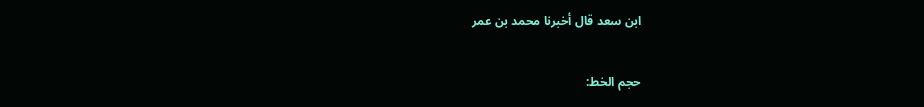ابن سعد قال أخبرنا محمد بن عمر

حجم الخط: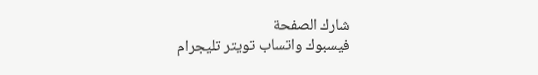شارك الصفحة
فيسبوك واتساب تويتر تليجرام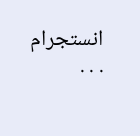انستجرام
. . .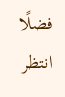فضلًا انتظر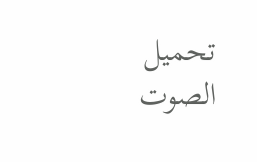تحميل الصوت